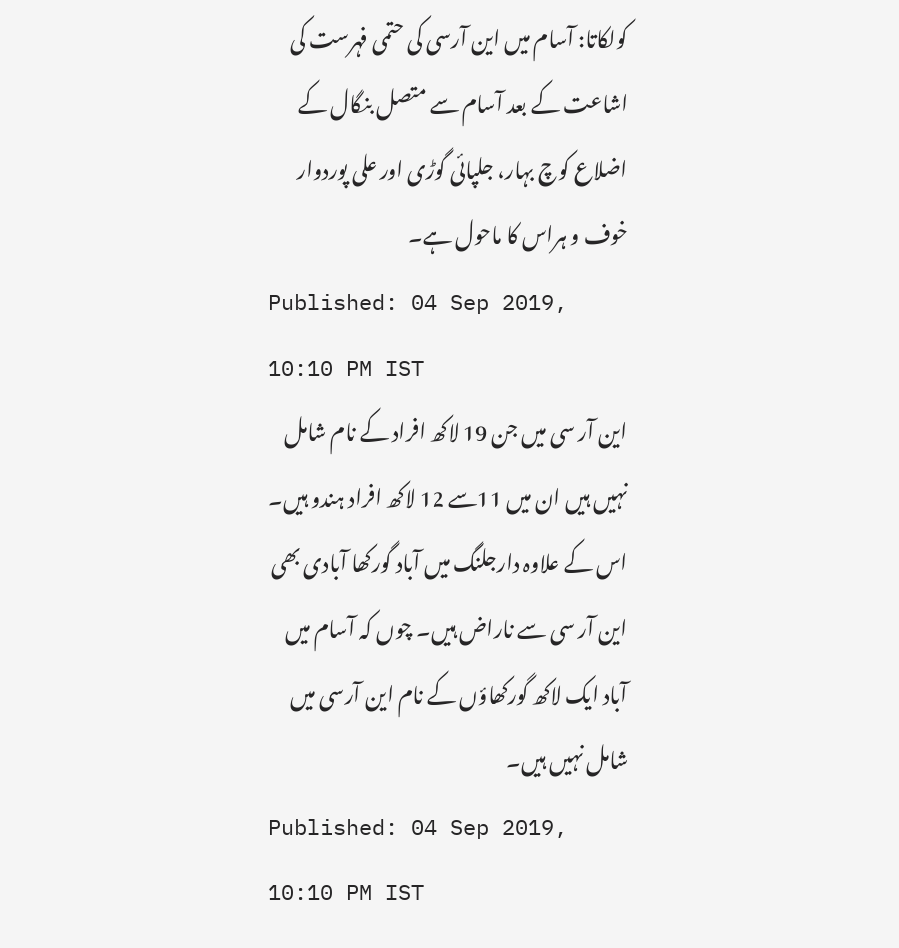کولکاتا: آسام میں این آرسی کی حتمی فہرست کی اشاعت کے بعد آسام سے متصل بنگال کے اضلاع کوچ بہار، جلپائی گوڑی اور علی پوردوار خوف و ہراس کا ماحول ہے۔
Published: 04 Sep 2019, 10:10 PM IST
این آر سی میں جن 19 لاکھ افراد کے نام شامل نہیں ہیں ان میں 11سے 12 لاکھ افراد ہندو ہیں۔ اس کے علاوہ دارجلنگ میں آباد گورکھا آبادی بھی این آر سی سے ناراض ہیں۔ چوں کہ آسام میں آباد ایک لاکھ گورکھاؤں کے نام این آرسی میں شامل نہیں ہیں۔
Published: 04 Sep 2019, 10:10 PM IST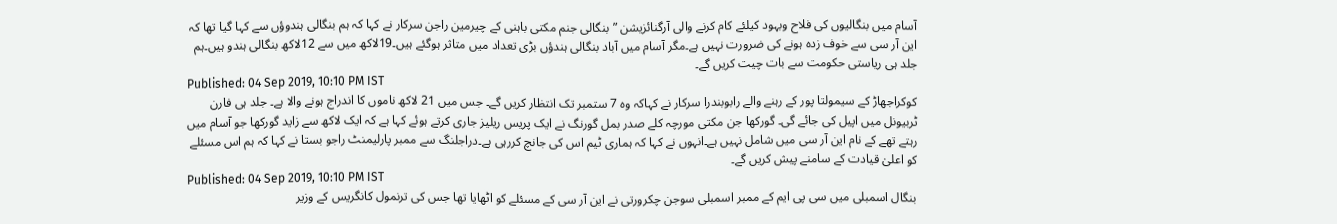آسام میں بنگالیوں کی فلاح وبہود کیلئے کام کرنے والی آرگنائزیشن ”بنگالی جنم مکتی باہنی کے چیرمین راجن سرکار نے کہا کہ ہم بنگالی ہندوؤں سے کہا گیا تھا کہ این آر سی سے خوف زدہ ہونے کی ضرورت نہیں ہے۔مگر آسام میں آباد بنگالی ہندؤں بڑی تعداد میں متاثر ہوگئے ہیں۔19لاکھ میں سے 12لاکھ بنگالی ہندو ہیں۔ہم جلد ہی ریاستی حکومت سے بات چیت کریں گے۔
Published: 04 Sep 2019, 10:10 PM IST
کوکراجھاڑ کے سیمولتا پور کے رہنے والے رابوبندرا سرکار نے کہاکہ وہ 7 ستمبر تک انتظار کریں گے۔ جس میں 21 لاکھ ناموں کا اندراج ہونے والا ہے۔ جلد ہی فارن ٹربیونل میں اپیل کی جائے گی۔ گورکھا جن مکتی مورچہ کلے صدر بمل گورنگ نے ایک پریس ریلیز جاری کرتے ہوئے کہا ہے کہ ایک لاکھ سے زاید گورکھا جو آسام میں رہتے تھے کے نام این آر سی میں شامل نہیں ہے۔انہوں نے کہا کہ ہماری ٹیم اس کی جانچ کررہی ہے۔دراجلنگ سے ممبر پارلیمنٹ راجو بستا نے کہا کہ ہم اس مسئلے کو اعلیٰ قیادت کے سامنے پیش کریں گے۔
Published: 04 Sep 2019, 10:10 PM IST
بنگال اسمبلی میں سی پی ایم کے ممبر اسمبلی سوجن چکرورتی نے این آر سی کے مسئلے کو اٹھایا تھا جس کی ترنمول کانگریس کے وزیر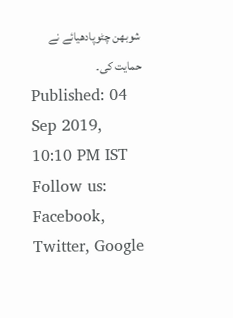شوبھن چٹوپادھیائے نے حمایت کی۔
Published: 04 Sep 2019, 10:10 PM IST
Follow us: Facebook, Twitter, Google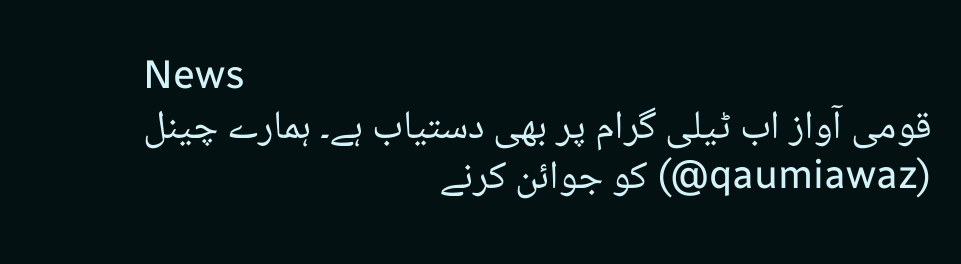News
قومی آواز اب ٹیلی گرام پر بھی دستیاب ہے۔ ہمارے چینل (qaumiawaz@) کو جوائن کرنے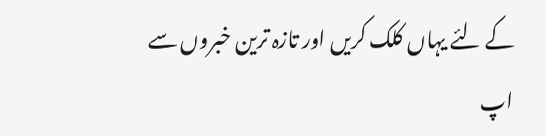کے لئے یہاں کلک کریں اور تازہ ترین خبروں سے اپ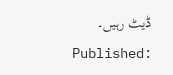ڈیٹ رہیں۔
Published: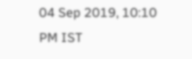04 Sep 2019, 10:10 PM IST